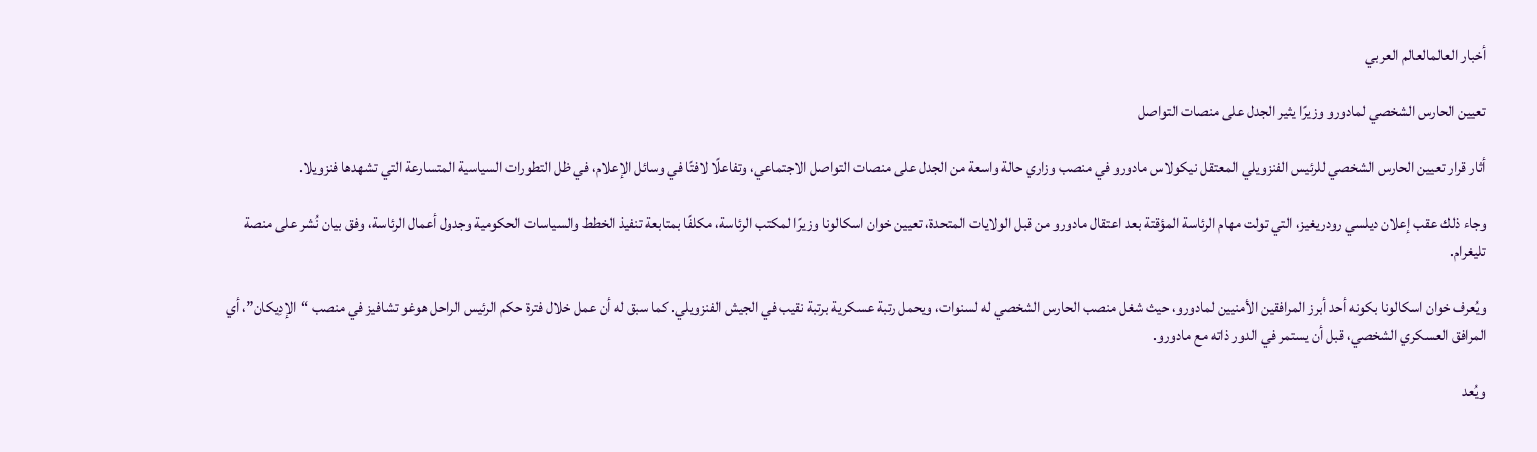أخبار العالمالعالم العربي

تعيين الحارس الشخصي لمادورو وزيرًا يثير الجدل على منصات التواصل

أثار قرار تعيين الحارس الشخصي للرئيس الفنزويلي المعتقل نيكولاس مادورو في منصب وزاري حالة واسعة من الجدل على منصات التواصل الاجتماعي، وتفاعلًا لافتًا في وسائل الإعلام، في ظل التطورات السياسية المتسارعة التي تشهدها فنزويلا.

وجاء ذلك عقب إعلان ديلسي رودريغيز، التي تولت مهام الرئاسة المؤقتة بعد اعتقال مادورو من قبل الولايات المتحدة، تعيين خوان اسكالونا وزيرًا لمكتب الرئاسة، مكلفًا بمتابعة تنفيذ الخطط والسياسات الحكومية وجدول أعمال الرئاسة، وفق بيان نُشر على منصة تليغرام.

ويُعرف خوان اسكالونا بكونه أحد أبرز المرافقين الأمنيين لمادورو، حيث شغل منصب الحارس الشخصي له لسنوات، ويحمل رتبة عسكرية برتبة نقيب في الجيش الفنزويلي. كما سبق له أن عمل خلال فترة حكم الرئيس الراحل هوغو تشافيز في منصب “الإدِيكان”، أي المرافق العسكري الشخصي، قبل أن يستمر في الدور ذاته مع مادورو.

ويُعد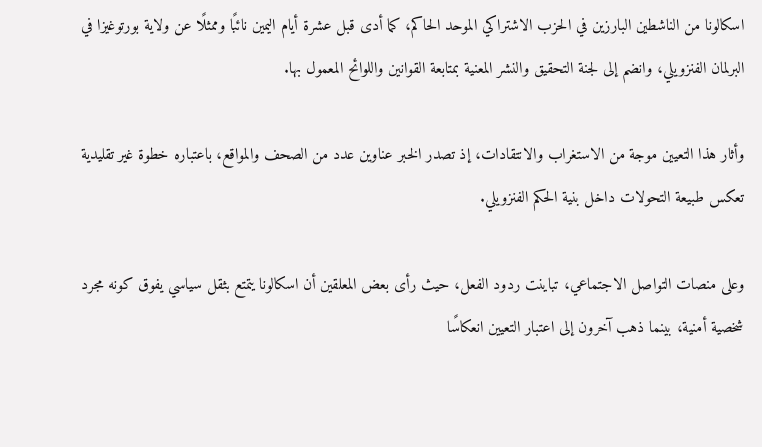اسكالونا من الناشطين البارزين في الحزب الاشتراكي الموحد الحاكم، كما أدى قبل عشرة أيام اليمين نائبًا وممثلًا عن ولاية بورتوغيزا في البرلمان الفنزويلي، وانضم إلى لجنة التحقيق والنشر المعنية بمتابعة القوانين واللوائح المعمول بها.

وأثار هذا التعيين موجة من الاستغراب والانتقادات، إذ تصدر الخبر عناوين عدد من الصحف والمواقع، باعتباره خطوة غير تقليدية تعكس طبيعة التحولات داخل بنية الحكم الفنزويلي.

وعلى منصات التواصل الاجتماعي، تباينت ردود الفعل، حيث رأى بعض المعلقين أن اسكالونا يتمتع بثقل سياسي يفوق كونه مجرد شخصية أمنية، بينما ذهب آخرون إلى اعتبار التعيين انعكاسًا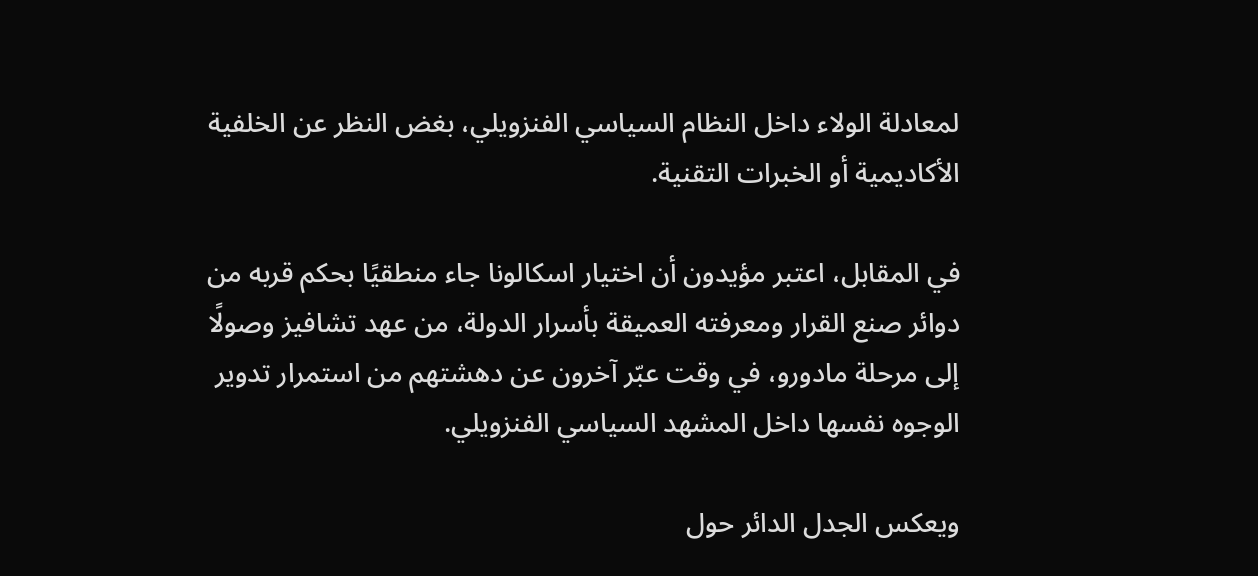لمعادلة الولاء داخل النظام السياسي الفنزويلي، بغض النظر عن الخلفية الأكاديمية أو الخبرات التقنية.

في المقابل، اعتبر مؤيدون أن اختيار اسكالونا جاء منطقيًا بحكم قربه من دوائر صنع القرار ومعرفته العميقة بأسرار الدولة، من عهد تشافيز وصولًا إلى مرحلة مادورو، في وقت عبّر آخرون عن دهشتهم من استمرار تدوير الوجوه نفسها داخل المشهد السياسي الفنزويلي.

ويعكس الجدل الدائر حول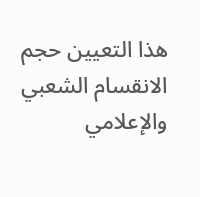هذا التعيين حجم الانقسام الشعبي والإعلامي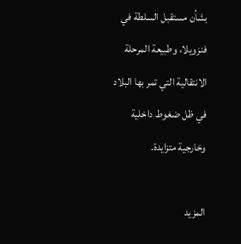بشأن مستقبل السلطة في فنزويلا، وطبيعة المرحلة الانتقالية التي تمر بها البلاد في ظل ضغوط داخلية وخارجية متزايدة.

المزيد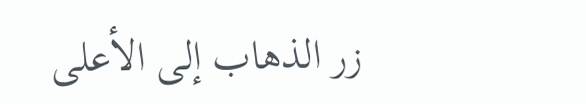زر الذهاب إلى الأعلى